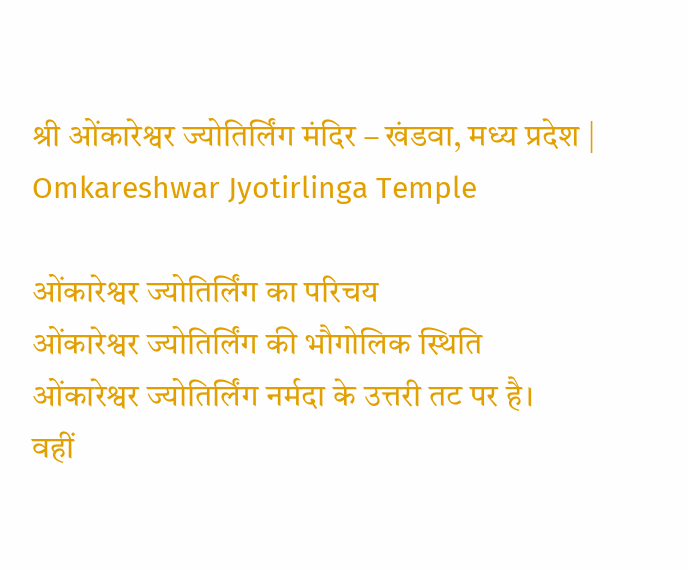श्री ओंकारेश्वर ज्योतिर्लिंग मंदिर – खंडवा, मध्य प्रदेश | Omkareshwar Jyotirlinga Temple

ओंकारेश्वर ज्योतिर्लिंग का परिचय
ओंकारेश्वर ज्योतिर्लिंग की भौगोलिक स्थिति
ओंकारेश्वर ज्योतिर्लिंग नर्मदा के उत्तरी तट पर है।
वहीं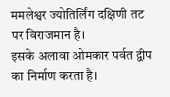ममलेश्वर ज्योतिर्लिंग दक्षिणी तट पर विराजमान है।
इसके अलावा ओमकार पर्वत द्वीप का निर्माण करता है।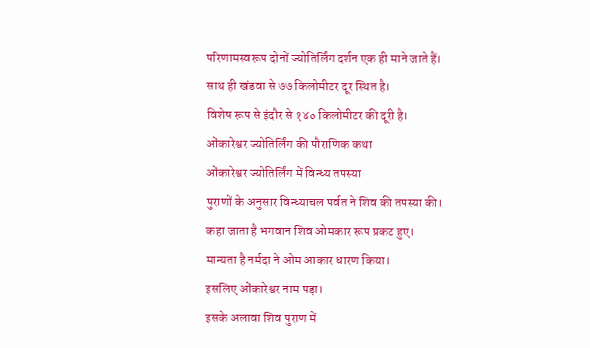परिणामस्वरूप दोनों ज्योतिर्लिंग दर्शन एक ही माने जाते हैं।
साथ ही खंडवा से ७७ किलोमीटर दूर स्थित है।
विशेष रूप से इंदौर से १४० किलोमीटर की दूरी है।
ओंकारेश्वर ज्योतिर्लिंग की पौराणिक कथा
ओंकारेश्वर ज्योतिर्लिंग में विन्ध्य तपस्या
पुराणों के अनुसार विन्ध्याचल पर्वत ने शिव की तपस्या की।
कहा जाता है भगवान शिव ओमकार रूप प्रकट हुए।
मान्यता है नर्मदा ने ओम आकार धारण किया।
इसलिए ओंकारेश्वर नाम पड़ा।
इसके अलावा शिव पुराण में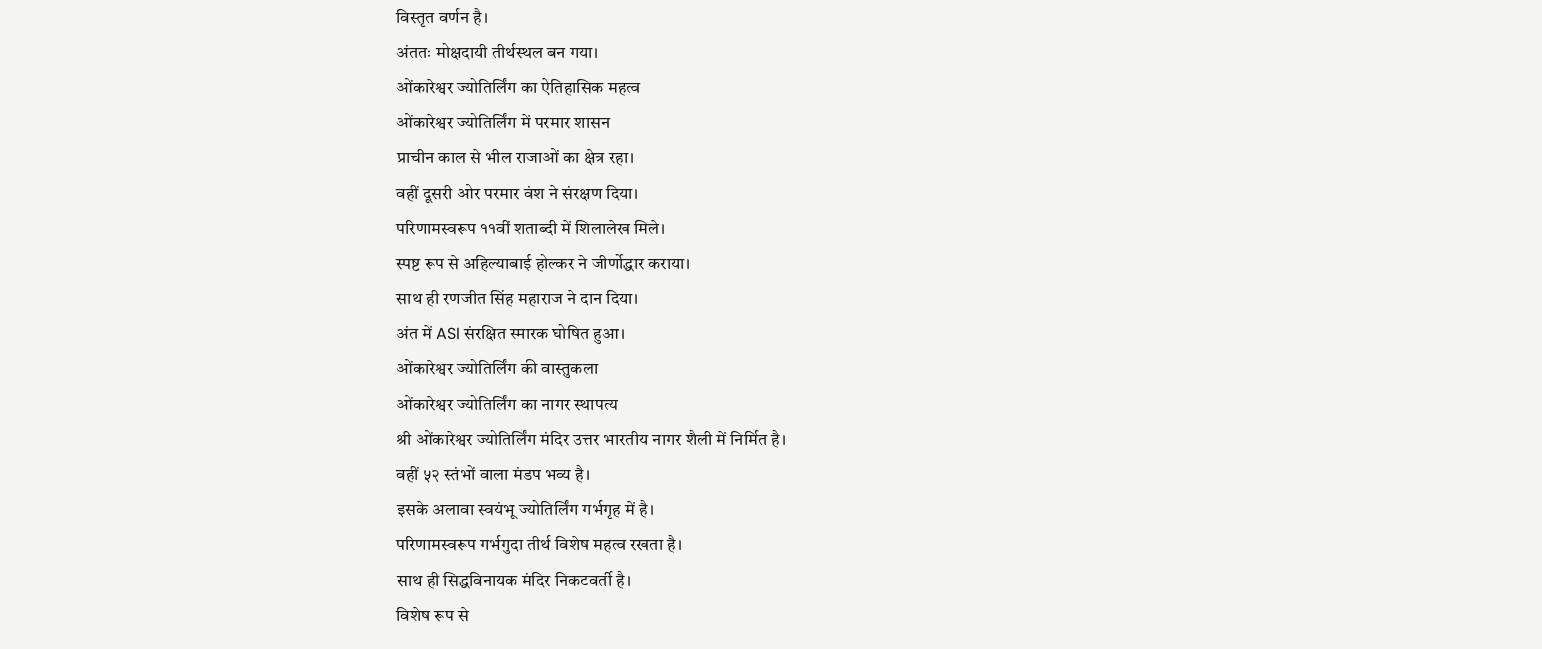विस्तृत वर्णन है।
अंततः मोक्षदायी तीर्थस्थल बन गया।
ओंकारेश्वर ज्योतिर्लिंग का ऐतिहासिक महत्व
ओंकारेश्वर ज्योतिर्लिंग में परमार शासन
प्राचीन काल से भील राजाओं का क्षेत्र रहा।
वहीं दूसरी ओर परमार वंश ने संरक्षण दिया।
परिणामस्वरूप ११वीं शताब्दी में शिलालेख मिले।
स्पष्ट रूप से अहिल्याबाई होल्कर ने जीर्णोद्धार कराया।
साथ ही रणजीत सिंह महाराज ने दान दिया।
अंत में ASI संरक्षित स्मारक घोषित हुआ।
ओंकारेश्वर ज्योतिर्लिंग की वास्तुकला
ओंकारेश्वर ज्योतिर्लिंग का नागर स्थापत्य
श्री ओंकारेश्वर ज्योतिर्लिंग मंदिर उत्तर भारतीय नागर शैली में निर्मित है।
वहीं ५२ स्तंभों वाला मंडप भव्य है।
इसके अलावा स्वयंभू ज्योतिर्लिंग गर्भगृह में है।
परिणामस्वरूप गर्भगुदा तीर्थ विशेष महत्व रखता है।
साथ ही सिद्धविनायक मंदिर निकटवर्ती है।
विशेष रूप से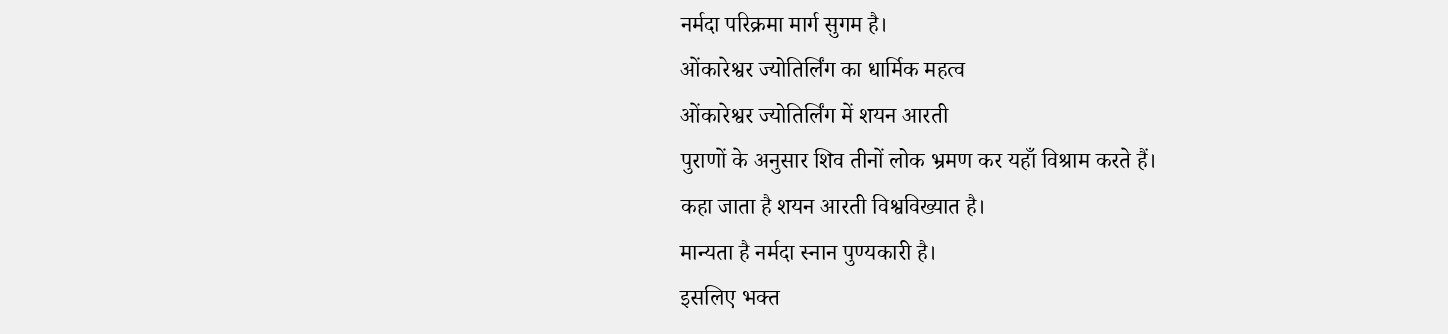नर्मदा परिक्रमा मार्ग सुगम है।
ओंकारेश्वर ज्योतिर्लिंग का धार्मिक महत्व
ओंकारेश्वर ज्योतिर्लिंग में शयन आरती
पुराणों के अनुसार शिव तीनों लोक भ्रमण कर यहाँ विश्राम करते हैं।
कहा जाता है शयन आरती विश्वविख्यात है।
मान्यता है नर्मदा स्नान पुण्यकारी है।
इसलिए भक्त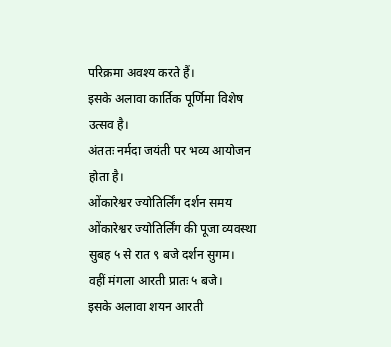परिक्रमा अवश्य करते हैं।
इसके अलावा कार्तिक पूर्णिमा विशेष उत्सव है।
अंततः नर्मदा जयंती पर भव्य आयोजन होता है।
ओंकारेश्वर ज्योतिर्लिंग दर्शन समय
ओंकारेश्वर ज्योतिर्लिंग की पूजा व्यवस्था
सुबह ५ से रात ९ बजे दर्शन सुगम।
वहीं मंगला आरती प्रातः ५ बजे।
इसके अलावा शयन आरती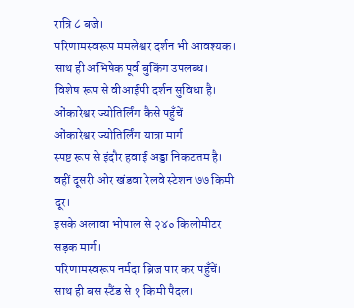रात्रि ८ बजे।
परिणामस्वरूप ममलेश्वर दर्शन भी आवश्यक।
साथ ही अभिषेक पूर्व बुकिंग उपलब्ध।
विशेष रूप से वीआईपी दर्शन सुविधा है।
ओंकारेश्वर ज्योतिर्लिंग कैसे पहुँचें
ओंकारेश्वर ज्योतिर्लिंग यात्रा मार्ग
स्पष्ट रूप से इंदौर हवाई अड्डा निकटतम है।
वहीं दूसरी ओर खंडवा रेलवे स्टेशन ७७ किमी दूर।
इसके अलावा भोपाल से २४० किलोमीटर सड़क मार्ग।
परिणामस्वरूप नर्मदा ब्रिज पार कर पहुँचें।
साथ ही बस स्टैंड से १ किमी पैदल।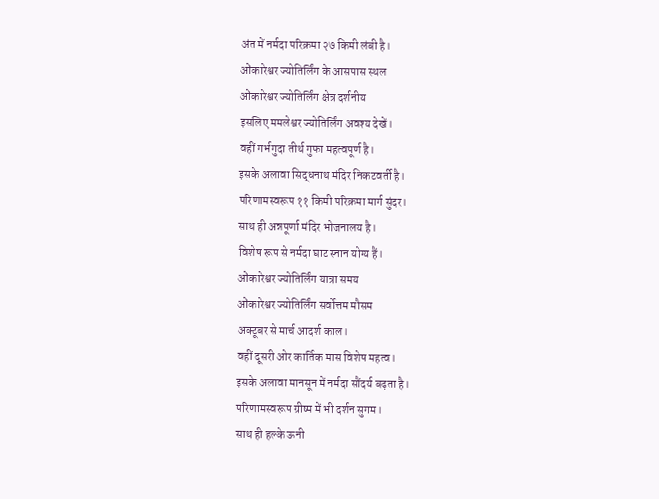अंत में नर्मदा परिक्रमा २७ किमी लंबी है।
ओंकारेश्वर ज्योतिर्लिंग के आसपास स्थल
ओंकारेश्वर ज्योतिर्लिंग क्षेत्र दर्शनीय
इसलिए ममलेश्वर ज्योतिर्लिंग अवश्य देखें।
वहीं गर्भगुदा तीर्थ गुफा महत्वपूर्ण है।
इसके अलावा सिद्धनाथ मंदिर निकटवर्ती है।
परिणामस्वरूप ११ किमी परिक्रमा मार्ग सुंदर।
साथ ही अन्नपूर्णा मंदिर भोजनालय है।
विशेष रूप से नर्मदा घाट स्नान योग्य हैं।
ओंकारेश्वर ज्योतिर्लिंग यात्रा समय
ओंकारेश्वर ज्योतिर्लिंग सर्वोत्तम मौसम
अक्टूबर से मार्च आदर्श काल।
वहीं दूसरी ओर कार्तिक मास विशेष महत्व।
इसके अलावा मानसून में नर्मदा सौंदर्य बढ़ता है।
परिणामस्वरूप ग्रीष्म में भी दर्शन सुगम।
साथ ही हल्के ऊनी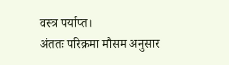वस्त्र पर्याप्त।
अंततः परिक्रमा मौसम अनुसार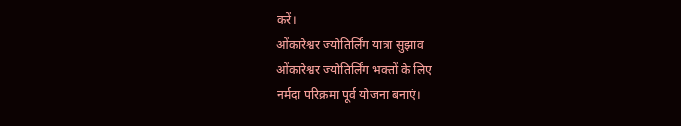करें।
ओंकारेश्वर ज्योतिर्लिंग यात्रा सुझाव
ओंकारेश्वर ज्योतिर्लिंग भक्तों के लिए
नर्मदा परिक्रमा पूर्व योजना बनाएं।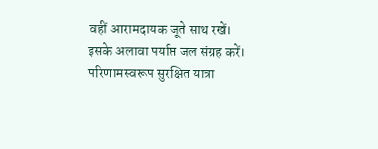वहीं आरामदायक जूते साथ रखें।
इसके अलावा पर्याप्त जल संग्रह करें।
परिणामस्वरूप सुरक्षित यात्रा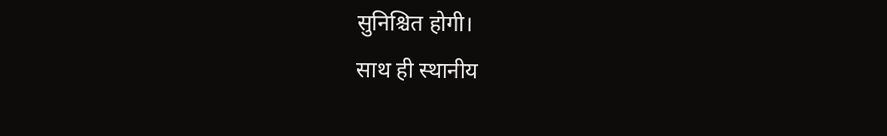सुनिश्चित होगी।
साथ ही स्थानीय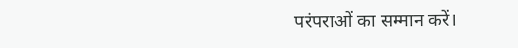परंपराओं का सम्मान करें।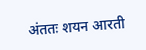अंततः शयन आरती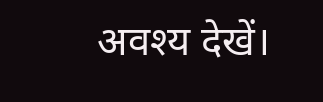अवश्य देखें।